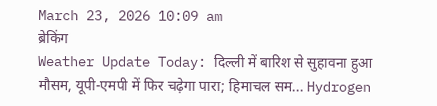March 23, 2026 10:09 am
ब्रेकिंग
Weather Update Today: दिल्ली में बारिश से सुहावना हुआ मौसम, यूपी-एमपी में फिर चढ़ेगा पारा; हिमाचल सम... Hydrogen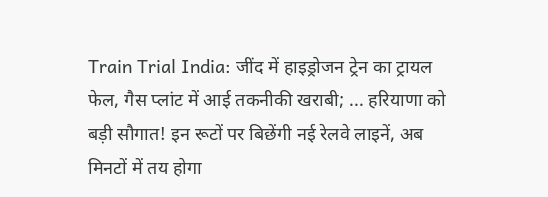Train Trial India: जींद में हाइड्रोजन ट्रेन का ट्रायल फेल, गैस प्लांट में आई तकनीकी खराबी; ... हरियाणा को बड़ी सौगात! इन रूटों पर बिछेंगी नई रेलवे लाइनें, अब मिनटों में तय होगा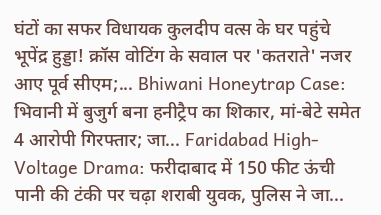घंटों का सफर विधायक कुलदीप वत्स के घर पहुंचे भूपेंद्र हुड्डा! क्रॉस वोटिंग के सवाल पर 'कतराते' नजर आए पूर्व सीएम;... Bhiwani Honeytrap Case: भिवानी में बुजुर्ग बना हनीट्रैप का शिकार, मां-बेटे समेत 4 आरोपी गिरफ्तार; जा... Faridabad High-Voltage Drama: फरीदाबाद में 150 फीट ऊंची पानी की टंकी पर चढ़ा शराबी युवक, पुलिस ने जा...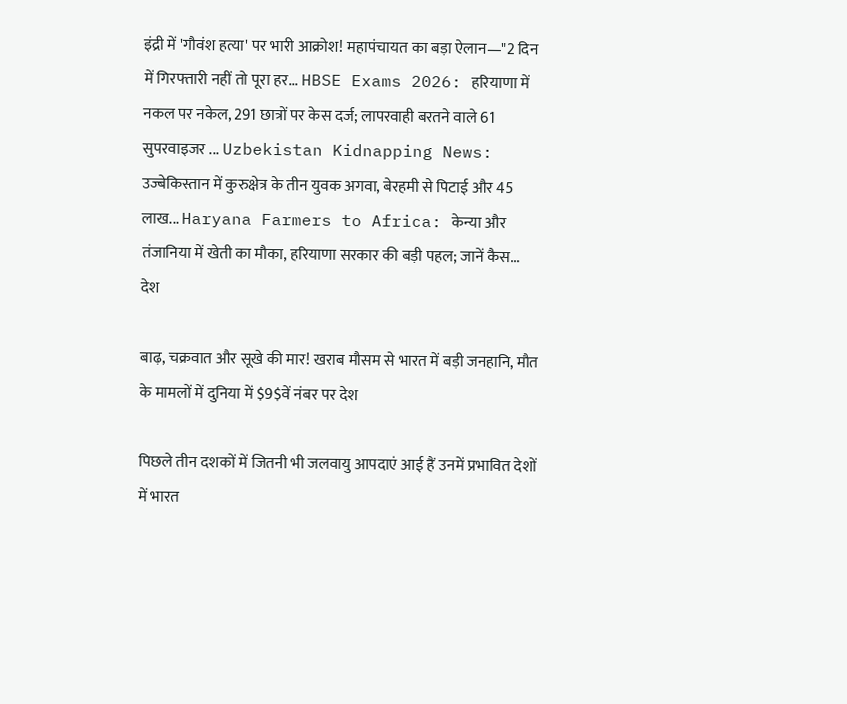इंद्री में 'गौवंश हत्या' पर भारी आक्रोश! महापंचायत का बड़ा ऐलान—"2 दिन में गिरफ्तारी नहीं तो पूरा हर... HBSE Exams 2026: हरियाणा में नकल पर नकेल, 291 छात्रों पर केस दर्ज; लापरवाही बरतने वाले 61 सुपरवाइजर ... Uzbekistan Kidnapping News: उज्बेकिस्तान में कुरुक्षेत्र के तीन युवक अगवा, बेरहमी से पिटाई और 45 लाख... Haryana Farmers to Africa: केन्या और तंजानिया में खेती का मौका, हरियाणा सरकार की बड़ी पहल; जानें कैस...
देश

बाढ़, चक्रवात और सूखे की मार! खराब मौसम से भारत में बड़ी जनहानि, मौत के मामलों में दुनिया में $9$वें नंबर पर देश

पिछले तीन दशकों में जितनी भी जलवायु आपदाएं आई हैं उनमें प्रभावित देशों में भारत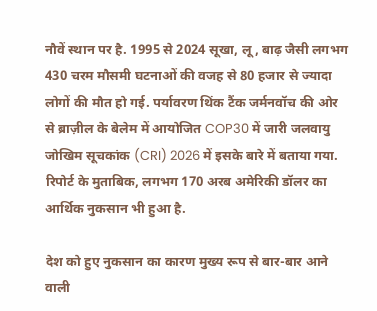नौवें स्थान पर है. 1995 से 2024 सूखा, लू, बाढ़ जैसी लगभग 430 चरम मौसमी घटनाओं की वजह से 80 हजार से ज्यादा लोगों की मौत हो गई. पर्यावरण थिंक टैंक जर्मनवॉच की ओर से ब्राज़ील के बेलेम में आयोजित COP30 में जारी जलवायु जोखिम सूचकांक (CRI) 2026 में इसके बारे में बताया गया. रिपोर्ट के मुताबिक, लगभग 170 अरब अमेरिकी डॉलर का आर्थिक नुकसान भी हुआ है.

देश को हुए नुकसान का कारण मुख्य रूप से बार-बार आने वाली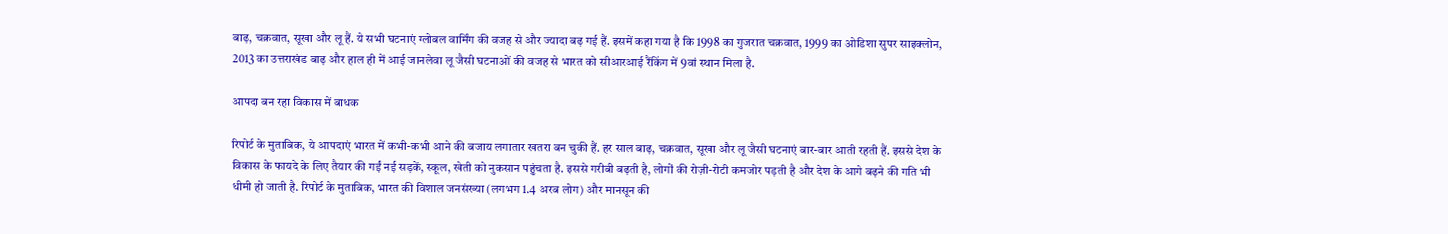बाढ़, चक्रवात, सूखा और लू हैं. ये सभी घटनाएं ग्लोबल वार्मिंग की वजह से और ज्यादा बढ़ गई हैं. इसमें कहा गया है कि 1998 का गुजरात चक्रवात, 1999 का ओडिशा सुपर साइक्लोन, 2013 का उत्तराखंड बाढ़ और हाल ही में आई जानलेवा लू जैसी घटनाओं की वजह से भारत को सीआरआई रैंकिंग में 9वां स्थान मिला है.

आपदा बन रहा विकास में बाधक

रिपोर्ट के मुताबिक, ये आपदाएं भारत में कभी-कभी आने की बजाय लगातार खतरा बन चुकी हैं. हर साल बाढ़, चक्रवात, सूखा और लू जैसी घटनाएं बार-बार आती रहती हैं. इससे देश के विकास के फायदे के लिए तैयार की गईं नई सड़कें, स्कूल, खेती को नुकसान पहुंचता है. इससे गरीबी बढ़ती है, लोगों की रोज़ी-रोटी कमजोर पड़ती है और देश के आगे बढ़ने की गति भी धीमी हो जाती है. रिपोर्ट के मुताबिक, भारत की विशाल जनसंख्या (लगभग 1.4 अरब लोग) और मानसून की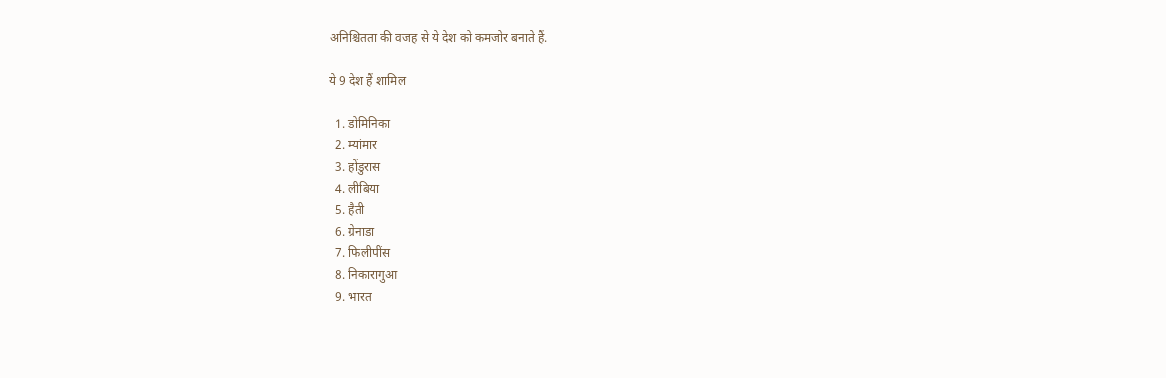अनिश्चितता की वजह से ये देश को कमजोर बनाते हैं.

ये 9 देश हैं शामिल

  1. डोमिनिका
  2. म्यांमार
  3. होंडुरास
  4. लीबिया
  5. हैती
  6. ग्रेनाडा
  7. फिलीपींस
  8. निकारागुआ
  9. भारत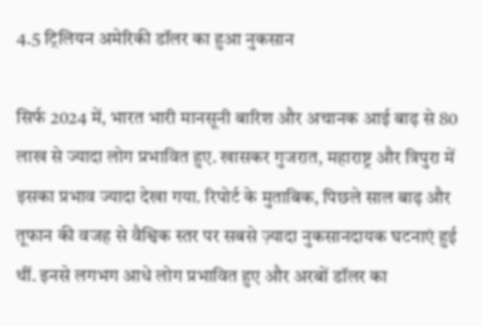4.5 ट्रिलियन अमेरिकी डॉलर का हुआ नुकसान

सिर्फ 2024 में, भारत भारी मानसूनी बारिश और अचानक आई बाढ़ से 80 लाख से ज्यादा लोग प्रभावित हुए. खासकर गुजरात, महाराष्ट्र और त्रिपुरा में इसका प्रभाव ज्यादा देखा गया. रिपोर्ट के मुताबिक, पिछले साल बाढ़ और तूफान की वजह से वैश्विक स्तर पर सबसे ज़्यादा नुकसानदायक घटनाएं हुई थीं. इनसे लगभग आधे लोग प्रभावित हुए और अरबों डॉलर का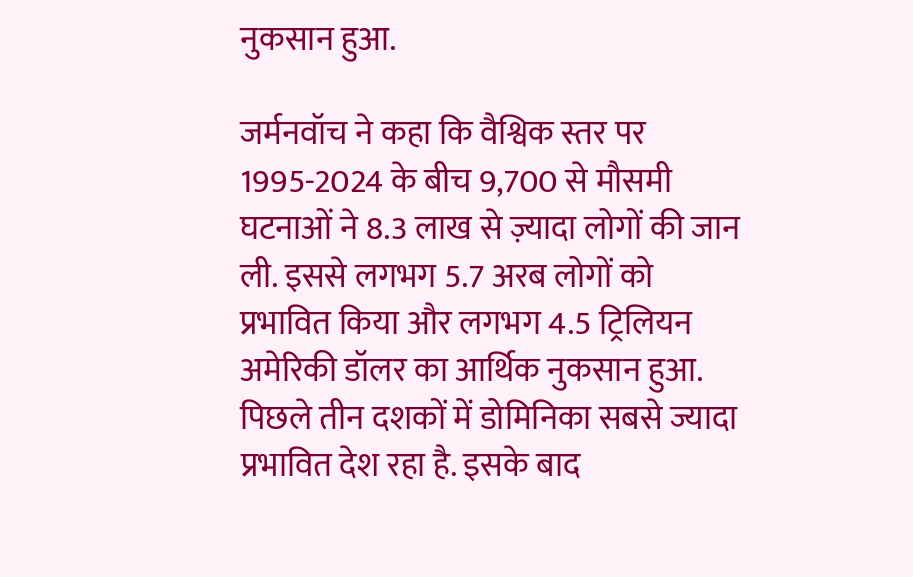नुकसान हुआ.

जर्मनवॉच ने कहा कि वैश्विक स्तर पर 1995-2024 के बीच 9,700 से मौसमी घटनाओं ने 8.3 लाख से ज़्यादा लोगों की जान ली. इससे लगभग 5.7 अरब लोगों को प्रभावित किया और लगभग 4.5 ट्रिलियन अमेरिकी डॉलर का आर्थिक नुकसान हुआ. पिछले तीन दशकों में डोमिनिका सबसे ज्यादा प्रभावित देश रहा है. इसके बाद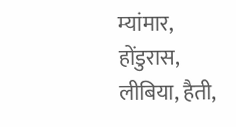म्यांमार, होंडुरास, लीबिया, हैती,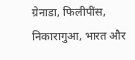ग्रेनाडा, फिलीपींस, निकारागुआ, भारत और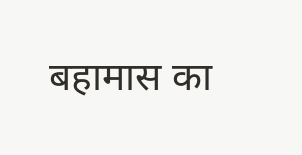बहामास का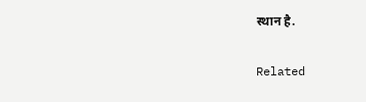स्थान है.

Related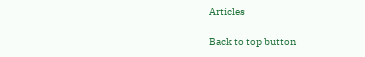Articles

Back to top button